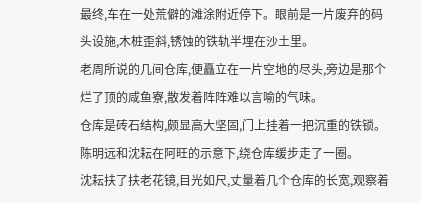最终,车在一处荒僻的滩涂附近停下。眼前是一片废弃的码头设施,木桩歪斜,锈蚀的铁轨半埋在沙土里。
老周所说的几间仓库,便矗立在一片空地的尽头,旁边是那个烂了顶的咸鱼寮,散发着阵阵难以言喻的气味。
仓库是砖石结构,颇显高大坚固,门上挂着一把沉重的铁锁。陈明远和沈耘在阿旺的示意下,绕仓库缓步走了一圈。
沈耘扶了扶老花镜,目光如尺,丈量着几个仓库的长宽,观察着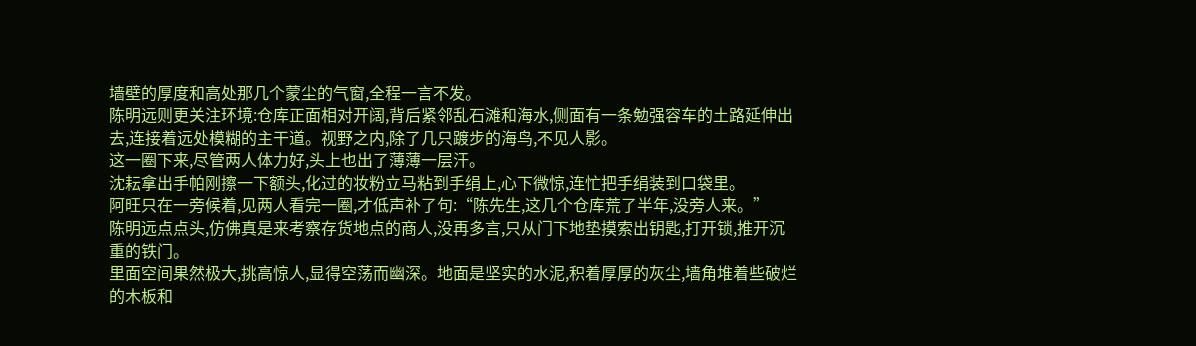墙壁的厚度和高处那几个蒙尘的气窗,全程一言不发。
陈明远则更关注环境:仓库正面相对开阔,背后紧邻乱石滩和海水,侧面有一条勉强容车的土路延伸出去,连接着远处模糊的主干道。视野之内,除了几只踱步的海鸟,不见人影。
这一圈下来,尽管两人体力好,头上也出了薄薄一层汗。
沈耘拿出手帕刚擦一下额头,化过的妆粉立马粘到手绢上,心下微惊,连忙把手绢装到口袋里。
阿旺只在一旁候着,见两人看完一圈,才低声补了句:“陈先生,这几个仓库荒了半年,没旁人来。”
陈明远点点头,仿佛真是来考察存货地点的商人,没再多言,只从门下地垫摸索出钥匙,打开锁,推开沉重的铁门。
里面空间果然极大,挑高惊人,显得空荡而幽深。地面是坚实的水泥,积着厚厚的灰尘,墙角堆着些破烂的木板和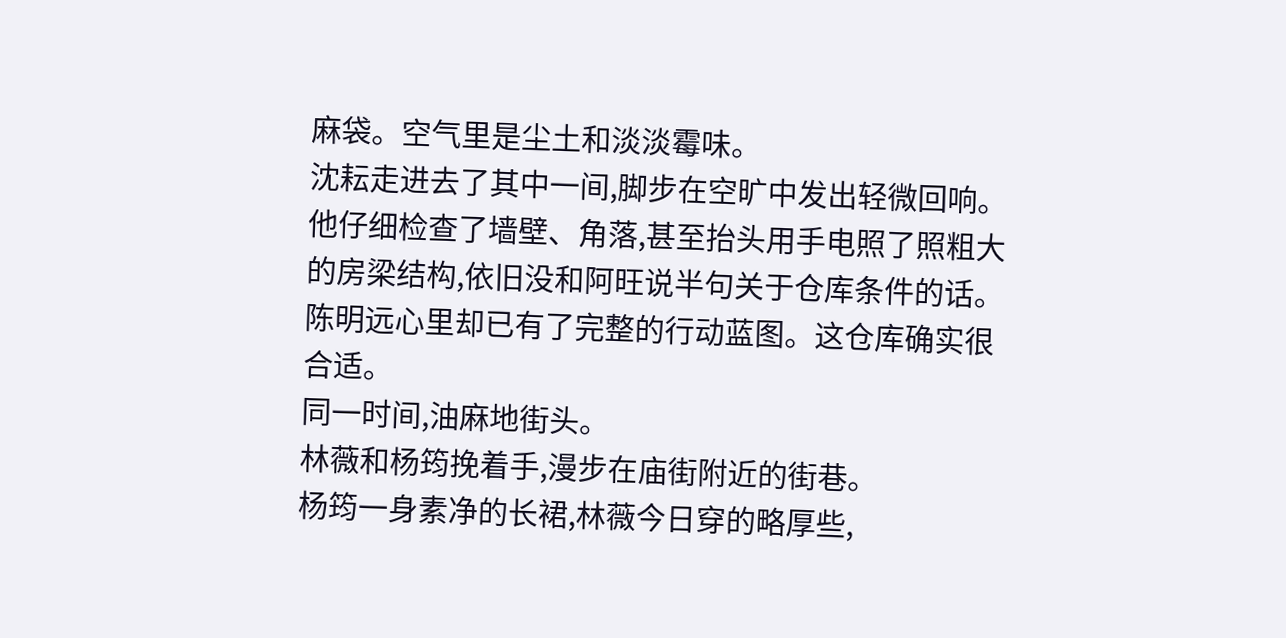麻袋。空气里是尘土和淡淡霉味。
沈耘走进去了其中一间,脚步在空旷中发出轻微回响。他仔细检查了墙壁、角落,甚至抬头用手电照了照粗大的房梁结构,依旧没和阿旺说半句关于仓库条件的话。
陈明远心里却已有了完整的行动蓝图。这仓库确实很合适。
同一时间,油麻地街头。
林薇和杨筠挽着手,漫步在庙街附近的街巷。
杨筠一身素净的长裙,林薇今日穿的略厚些,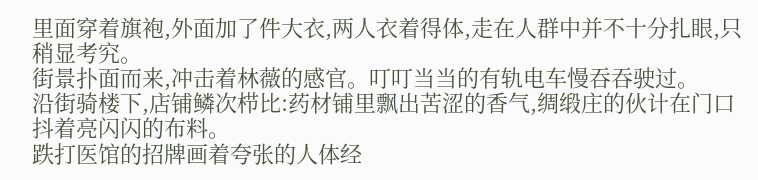里面穿着旗袍,外面加了件大衣,两人衣着得体,走在人群中并不十分扎眼,只稍显考究。
街景扑面而来,冲击着林薇的感官。叮叮当当的有轨电车慢吞吞驶过。
沿街骑楼下,店铺鳞次栉比:药材铺里飘出苦涩的香气,绸缎庄的伙计在门口抖着亮闪闪的布料。
跌打医馆的招牌画着夸张的人体经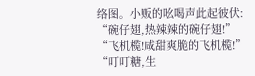络图。小贩的吆喝声此起彼伏:
“碗仔翅,热辣辣的碗仔翅!”
“飞机榄!咸甜爽脆的飞机榄!”
“叮叮糖,生